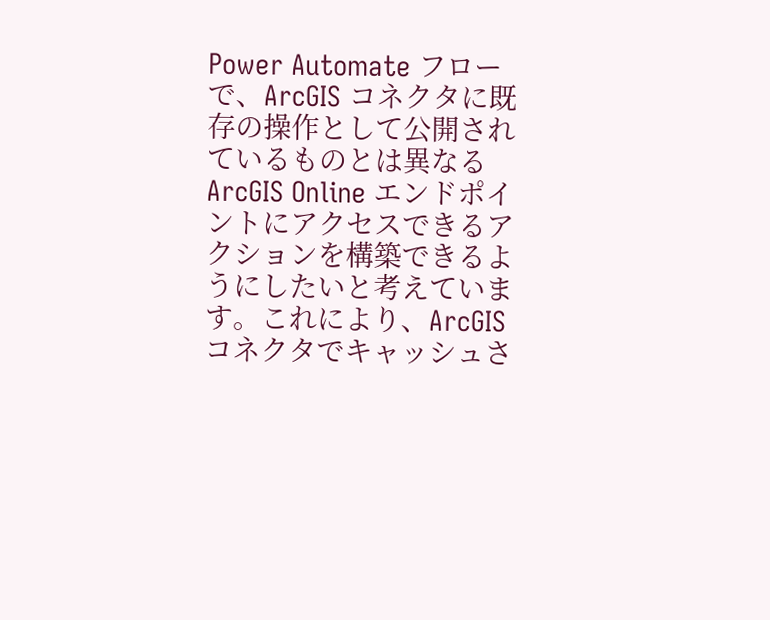Power Automate フローで、ArcGIS コネクタに既存の操作として公開されているものとは異なる ArcGIS Online エンドポイントにアクセスできるアクションを構築できるようにしたいと考えています。これにより、ArcGIS コネクタでキャッシュさ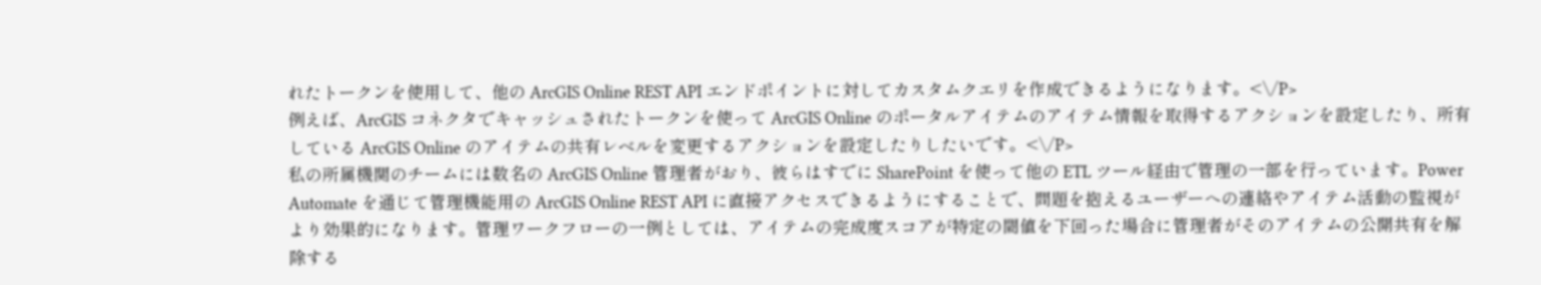れたトークンを使用して、他の ArcGIS Online REST API エンドポイントに対してカスタムクエリを作成できるようになります。<\/P>
例えば、ArcGIS コネクタでキャッシュされたトークンを使って ArcGIS Online のポータルアイテムのアイテム情報を取得するアクションを設定したり、所有している ArcGIS Online のアイテムの共有レベルを変更するアクションを設定したりしたいです。<\/P>
私の所属機関のチームには数名の ArcGIS Online 管理者がおり、彼らはすでに SharePoint を使って他の ETL ツール経由で管理の一部を行っています。Power Automate を通じて管理機能用の ArcGIS Online REST API に直接アクセスできるようにすることで、問題を抱えるユーザーへの連絡やアイテム活動の監視がより効果的になります。管理ワークフローの一例としては、アイテムの完成度スコアが特定の閾値を下回った場合に管理者がそのアイテムの公開共有を解除する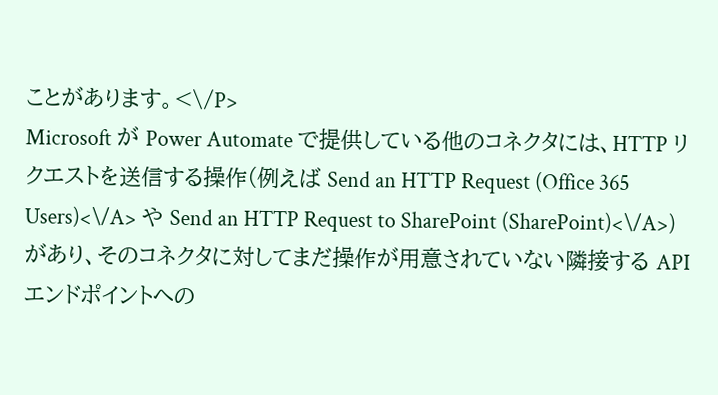ことがあります。<\/P>
Microsoft が Power Automate で提供している他のコネクタには、HTTP リクエストを送信する操作(例えば Send an HTTP Request (Office 365 Users)<\/A> や Send an HTTP Request to SharePoint (SharePoint)<\/A>)があり、そのコネクタに対してまだ操作が用意されていない隣接する API エンドポイントへの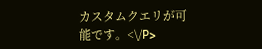カスタムクエリが可能です。<\/P>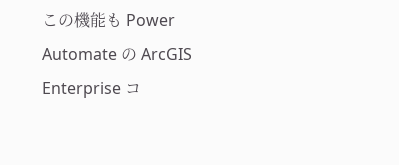この機能も Power Automate の ArcGIS Enterprise コ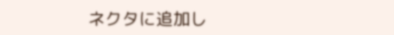ネクタに追加し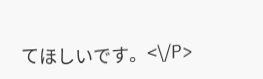てほしいです。<\/P>